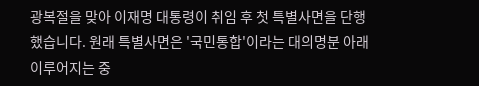광복절을 맞아 이재명 대통령이 취임 후 첫 특별사면을 단행했습니다. 원래 특별사면은 '국민통합'이라는 대의명분 아래 이루어지는 중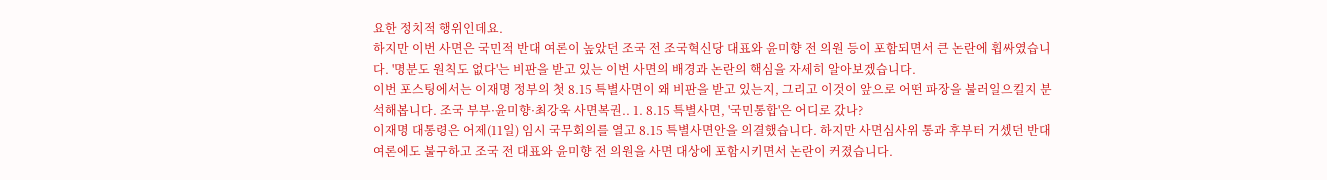요한 정치적 행위인데요.
하지만 이번 사면은 국민적 반대 여론이 높았던 조국 전 조국혁신당 대표와 윤미향 전 의원 등이 포함되면서 큰 논란에 휩싸였습니다. '명분도 원칙도 없다'는 비판을 받고 있는 이번 사면의 배경과 논란의 핵심을 자세히 알아보겠습니다.
이번 포스팅에서는 이재명 정부의 첫 8.15 특별사면이 왜 비판을 받고 있는지, 그리고 이것이 앞으로 어떤 파장을 불러일으킬지 분석해봅니다. 조국 부부·윤미향·최강욱 사면복권.. 1. 8.15 특별사면, '국민통합'은 어디로 갔나?
이재명 대통령은 어제(11일) 임시 국무회의를 열고 8.15 특별사면안을 의결했습니다. 하지만 사면심사위 통과 후부터 거셌던 반대 여론에도 불구하고 조국 전 대표와 윤미향 전 의원을 사면 대상에 포함시키면서 논란이 커졌습니다.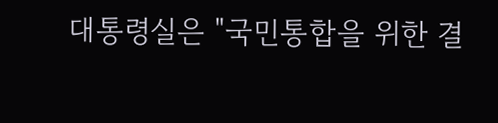대통령실은 "국민통합을 위한 결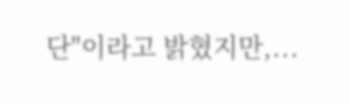단"이라고 밝혔지만,...